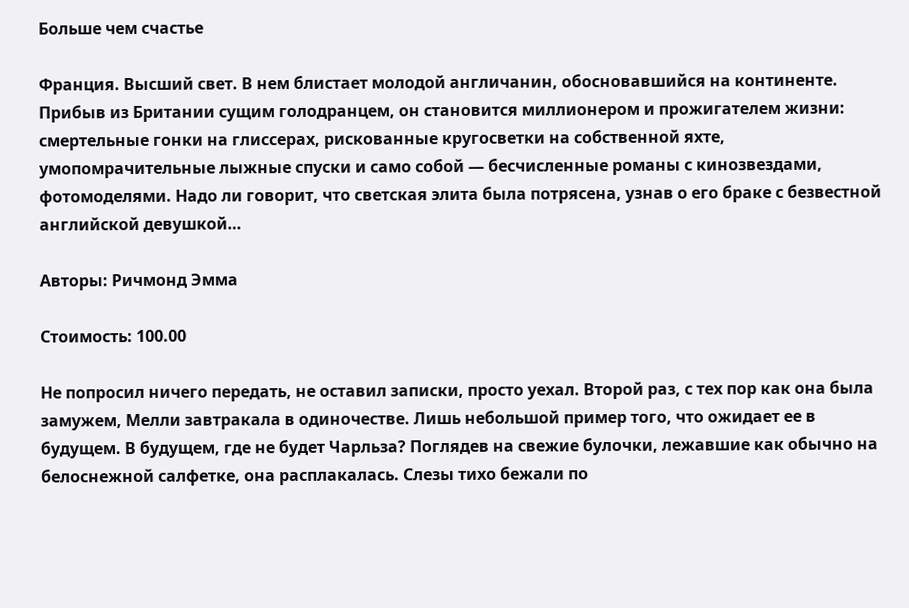Больше чем счастье

Франция. Высший свет. В нем блистает молодой англичанин, обосновавшийся на континенте. Прибыв из Британии сущим голодранцем, он становится миллионером и прожигателем жизни: смертельные гонки на глиссерах, рискованные кругосветки на собственной яхте, умопомрачительные лыжные спуски и само собой — бесчисленные романы с кинозвездами, фотомоделями. Надо ли говорит, что светская элита была потрясена, узнав о его браке с безвестной английской девушкой…

Авторы: Ричмонд Эмма

Стоимость: 100.00

Не попросил ничего передать, не оставил записки, просто уехал. Второй раз, с тех пор как она была замужем, Мелли завтракала в одиночестве. Лишь небольшой пример того, что ожидает ее в будущем. В будущем, где не будет Чарльза? Поглядев на свежие булочки, лежавшие как обычно на белоснежной салфетке, она расплакалась. Слезы тихо бежали по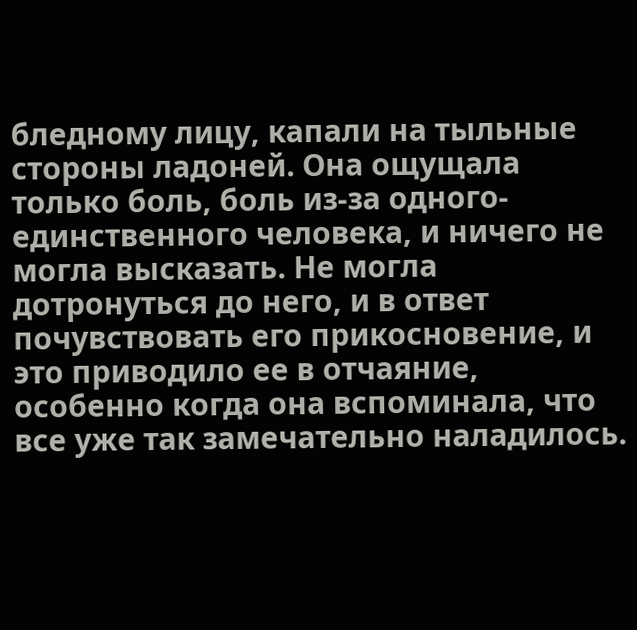бледному лицу, капали на тыльные стороны ладоней. Она ощущала только боль, боль из-за одного-единственного человека, и ничего не могла высказать. Не могла дотронуться до него, и в ответ почувствовать его прикосновение, и это приводило ее в отчаяние, особенно когда она вспоминала, что все уже так замечательно наладилось.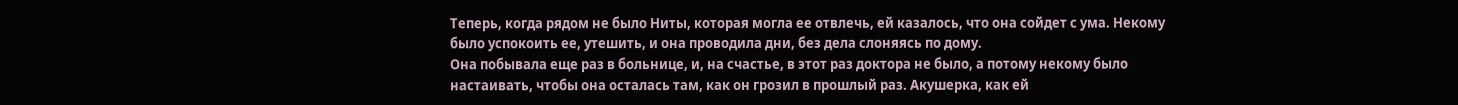Теперь, когда рядом не было Ниты, которая могла ее отвлечь, ей казалось, что она сойдет с ума. Некому было успокоить ее, утешить, и она проводила дни, без дела слоняясь по дому.
Она побывала еще раз в больнице, и, на счастье, в этот раз доктора не было, а потому некому было настаивать, чтобы она осталась там, как он грозил в прошлый раз. Акушерка, как ей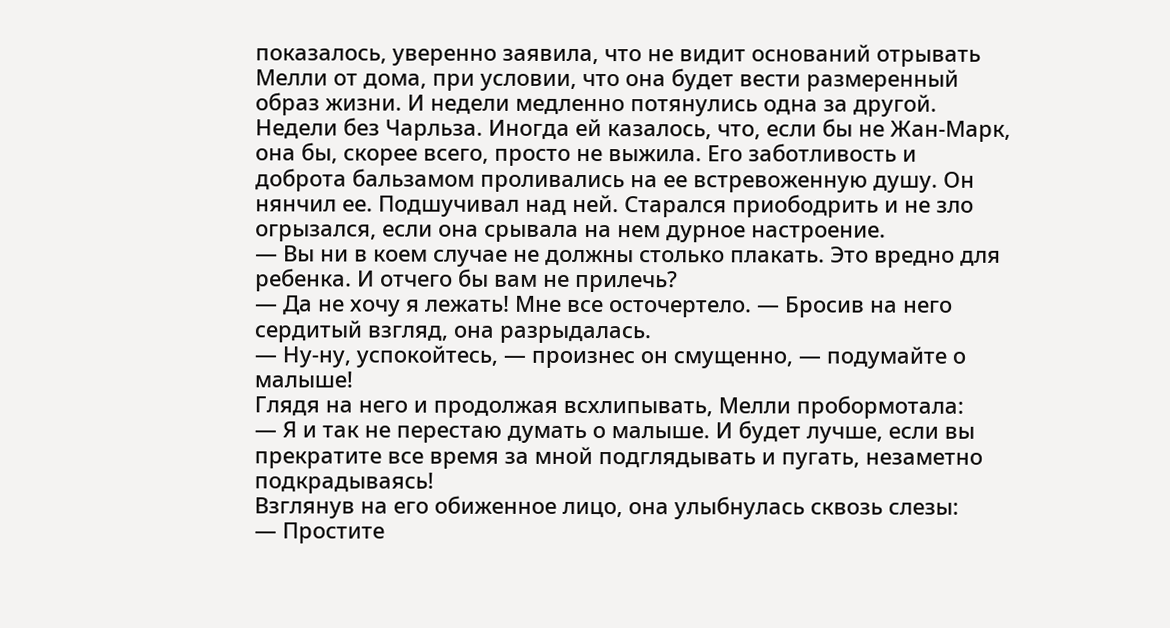показалось, уверенно заявила, что не видит оснований отрывать Мелли от дома, при условии, что она будет вести размеренный образ жизни. И недели медленно потянулись одна за другой. Недели без Чарльза. Иногда ей казалось, что, если бы не Жан-Марк, она бы, скорее всего, просто не выжила. Его заботливость и доброта бальзамом проливались на ее встревоженную душу. Он нянчил ее. Подшучивал над ней. Старался приободрить и не зло огрызался, если она срывала на нем дурное настроение.
— Вы ни в коем случае не должны столько плакать. Это вредно для ребенка. И отчего бы вам не прилечь?
— Да не хочу я лежать! Мне все осточертело. — Бросив на него сердитый взгляд, она разрыдалась.
— Ну-ну, успокойтесь, — произнес он смущенно, — подумайте о малыше!
Глядя на него и продолжая всхлипывать, Мелли пробормотала:
— Я и так не перестаю думать о малыше. И будет лучше, если вы прекратите все время за мной подглядывать и пугать, незаметно подкрадываясь!
Взглянув на его обиженное лицо, она улыбнулась сквозь слезы:
— Простите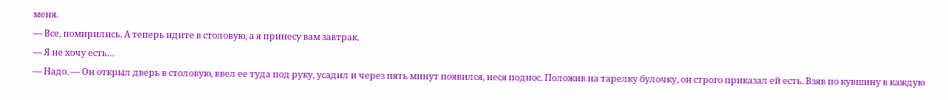меня.
— Все, помирились. А теперь идите в столовую, а я принесу вам завтрак.
— Я не хочу есть…
— Надо. — Он открыл дверь в столовую, ввел ее туда под руку, усадил и через пять минут появился, неся поднос. Положив на тарелку булочку, он строго приказал ей есть. Взяв по кувшину в каждую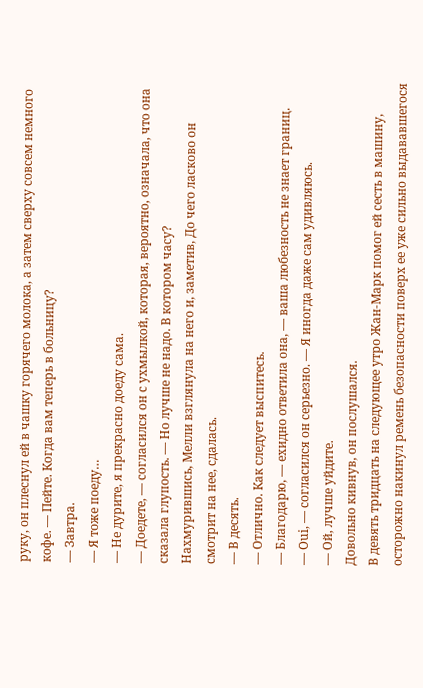руку, он плеснул ей в чашку горячего молока, а затем сверху совсем немного кофе. — Пейте. Когда вам теперь в больницу?
— Завтра.
— Я тоже поеду…
— Не дурите, я прекрасно доеду сама.
— Доедете, — согласился он с ухмылкой, которая, вероятно, означала, что она сказала глупость. — Но лучше не надо. В котором часу?
Нахмурившись, Мелли взглянула на него и, заметив, До чего ласково он смотрит на нее, сдалась.
— В десять.
— Отлично. Как следует выспитесь.
— Благодарю, — ехидно ответила она, — ваша любезность не знает границ.
— Oui, — согласился он серьезно. — Я иногда даже сам удивляюсь.
— Ой, лучше уйдите.
Довольно кивнув, он послушался.
В девять тридцать на следующее утро Жан-Марк помог ей сесть в машину, осторожно накинул ремень безопасности поверх ее уже сильно выдававшегося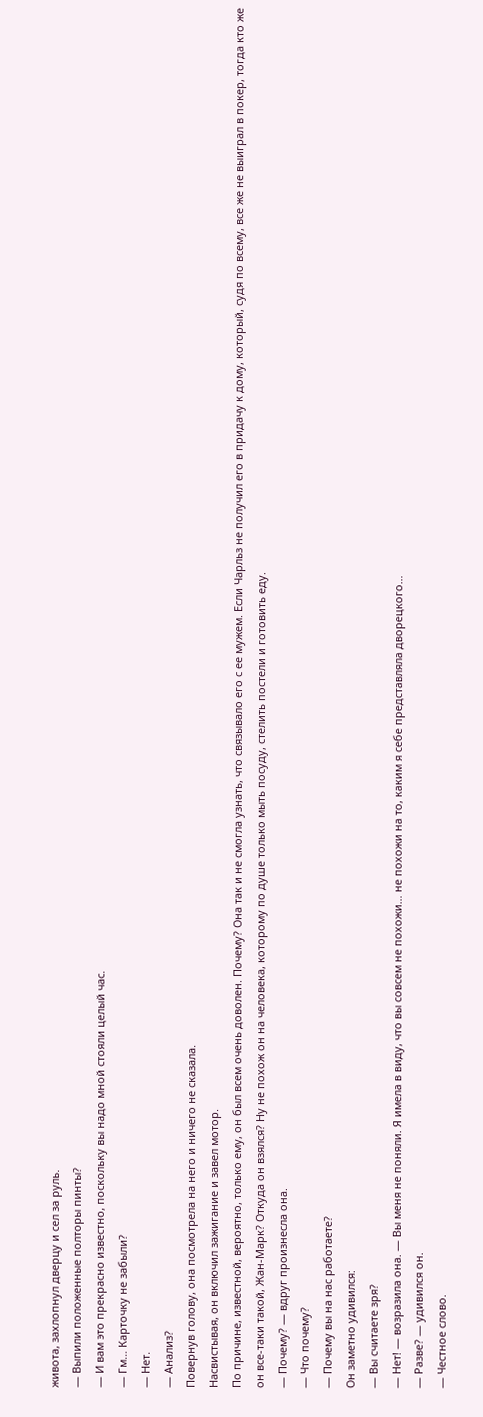живота, захлопнул дверцу и сел за руль.
— Выпили положенные полторы пинты?
— И вам это прекрасно известно, поскольку вы надо мной стояли целый час.
— Гм… Карточку не забыли?
— Нет.
— Анализ?
Повернув голову, она посмотрела на него и ничего не сказала.
Насвистывая, он включил зажигание и завел мотор.
По причине, известной, вероятно, только ему, он был всем очень доволен. Почему? Она так и не смогла узнать, что связывало его с ее мужем. Если Чарльз не получил его в придачу к дому, который, судя по всему, все же не выиграл в покер, тогда кто же он все-таки такой, Жан-Марк? Откуда он взялся? Ну не похож он на человека, которому по душе только мыть посуду, стелить постели и готовить еду.
— Почему? — вдруг произнесла она.
— Что почему?
— Почему вы на нас работаете?
Он заметно удивился:
— Вы считаете зря?
— Нет! — возразила она. — Вы меня не поняли. Я имела в виду, что вы совсем не похожи… не похожи на то, каким я себе представляла дворецкого…
— Разве? — удивился он.
— Честное слово.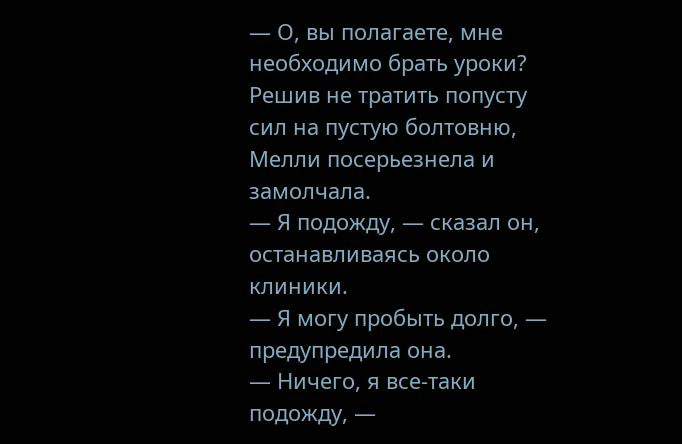— О, вы полагаете, мне необходимо брать уроки?
Решив не тратить попусту сил на пустую болтовню, Мелли посерьезнела и замолчала.
— Я подожду, — сказал он, останавливаясь около клиники.
— Я могу пробыть долго, — предупредила она.
— Ничего, я все-таки подожду, —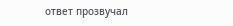ответ прозвучал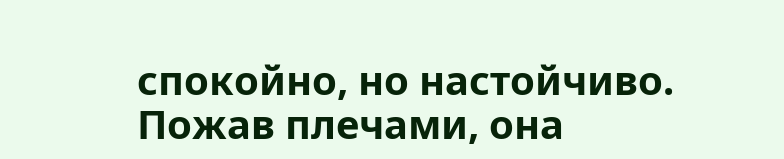спокойно, но настойчиво.
Пожав плечами, она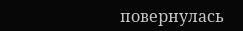повернулась